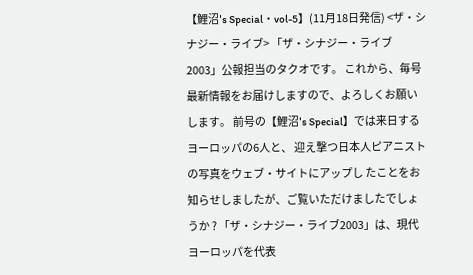【鯉沼's Special・vol-5】(11月18日発信) <ザ・シナジー・ライブ> 「ザ・シナジー・ライブ2003」公報担当のタクオです。 これから、毎号最新情報をお届けしますので、よろしくお願い します。 前号の【鯉沼's Special】では来日するヨーロッパの6人と、 迎え撃つ日本人ピアニストの写真をウェブ・サイトにアップし たことをお知らせしましたが、ご覧いただけましたでしょうか ? 「ザ・シナジー・ライブ2003」は、現代ヨーロッパを代表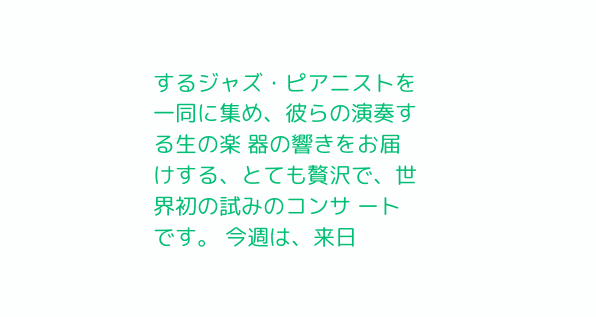するジャズ・ピアニストを一同に集め、彼らの演奏する生の楽 器の響きをお届けする、とても贅沢で、世界初の試みのコンサ ートです。 今週は、来日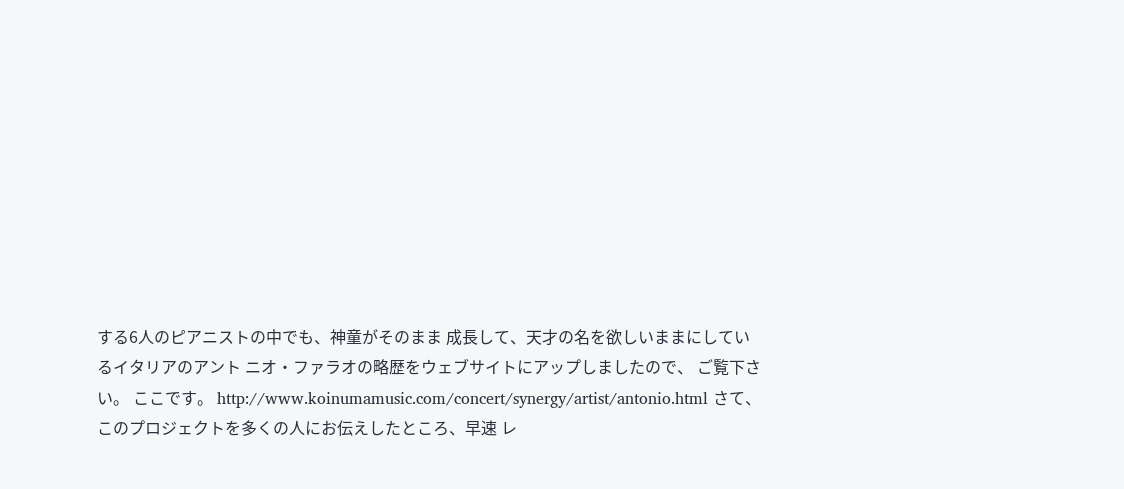する6人のピアニストの中でも、神童がそのまま 成長して、天才の名を欲しいままにしているイタリアのアント ニオ・ファラオの略歴をウェブサイトにアップしましたので、 ご覧下さい。 ここです。 http://www.koinumamusic.com/concert/synergy/artist/antonio.html さて、このプロジェクトを多くの人にお伝えしたところ、早速 レ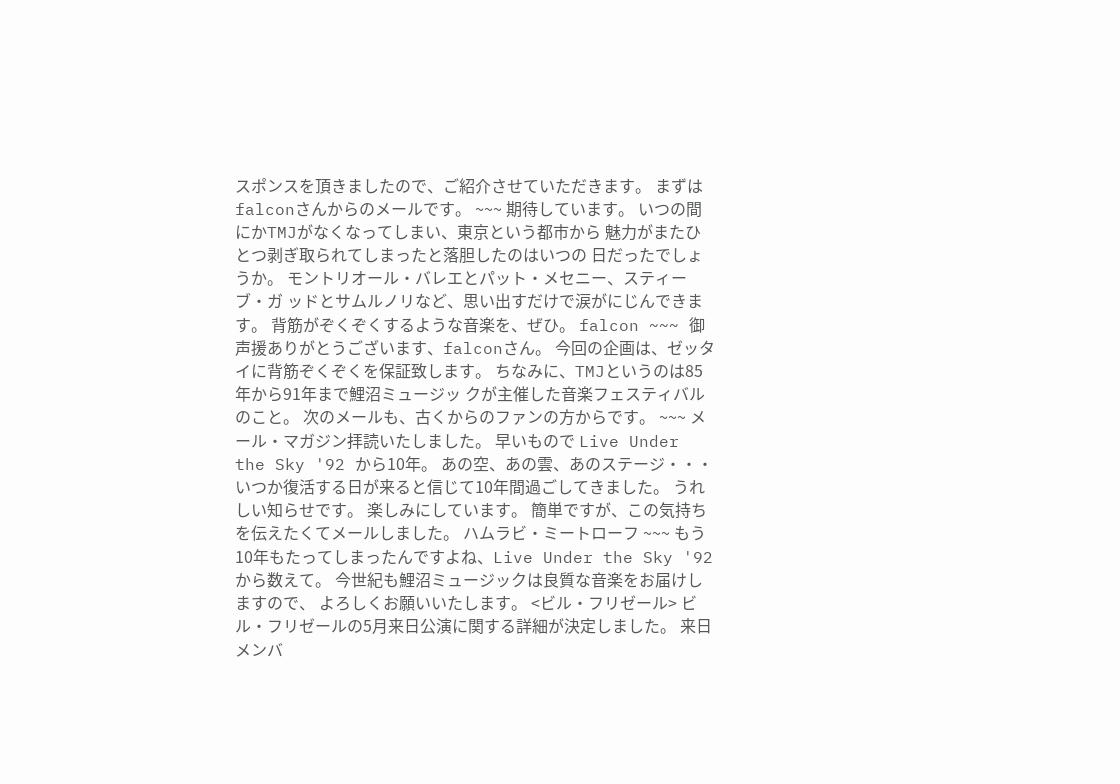スポンスを頂きましたので、ご紹介させていただきます。 まずはfalconさんからのメールです。 ~~~ 期待しています。 いつの間にかTMJがなくなってしまい、東京という都市から 魅力がまたひとつ剥ぎ取られてしまったと落胆したのはいつの 日だったでしょうか。 モントリオール・バレエとパット・メセニー、スティーブ・ガ ッドとサムルノリなど、思い出すだけで涙がにじんできます。 背筋がぞくぞくするような音楽を、ぜひ。 falcon ~~~ 御声援ありがとうございます、falconさん。 今回の企画は、ゼッタイに背筋ぞくぞくを保証致します。 ちなみに、TMJというのは85年から91年まで鯉沼ミュージッ クが主催した音楽フェスティバルのこと。 次のメールも、古くからのファンの方からです。 ~~~ メール・マガジン拝読いたしました。 早いもので Live Under the Sky '92 から10年。 あの空、あの雲、あのステージ・・・ いつか復活する日が来ると信じて10年間過ごしてきました。 うれしい知らせです。 楽しみにしています。 簡単ですが、この気持ちを伝えたくてメールしました。 ハムラビ・ミートローフ ~~~ もう10年もたってしまったんですよね、Live Under the Sky '92 から数えて。 今世紀も鯉沼ミュージックは良質な音楽をお届けしますので、 よろしくお願いいたします。 <ビル・フリゼール> ビル・フリゼールの5月来日公演に関する詳細が決定しました。 来日メンバ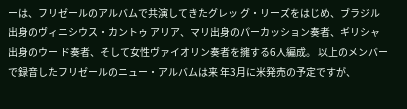ーは、フリゼールのアルバムで共演してきたグレッ グ・リーズをはじめ、ブラジル出身のヴィニシウス・カントゥ アリア、マリ出身のパーカッション奏者、ギリシャ出身のウー ド奏者、そして女性ヴァイオリン奏者を擁する6人編成。 以上のメンバーで録音したフリゼールのニュー・アルバムは来 年3月に米発売の予定ですが、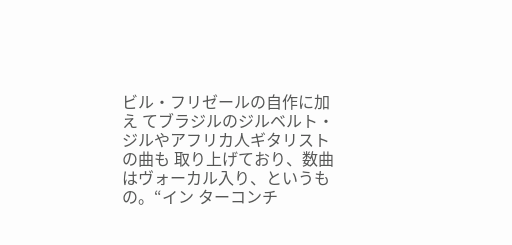ビル・フリゼールの自作に加え てブラジルのジルベルト・ジルやアフリカ人ギタリストの曲も 取り上げており、数曲はヴォーカル入り、というもの。“イン ターコンチ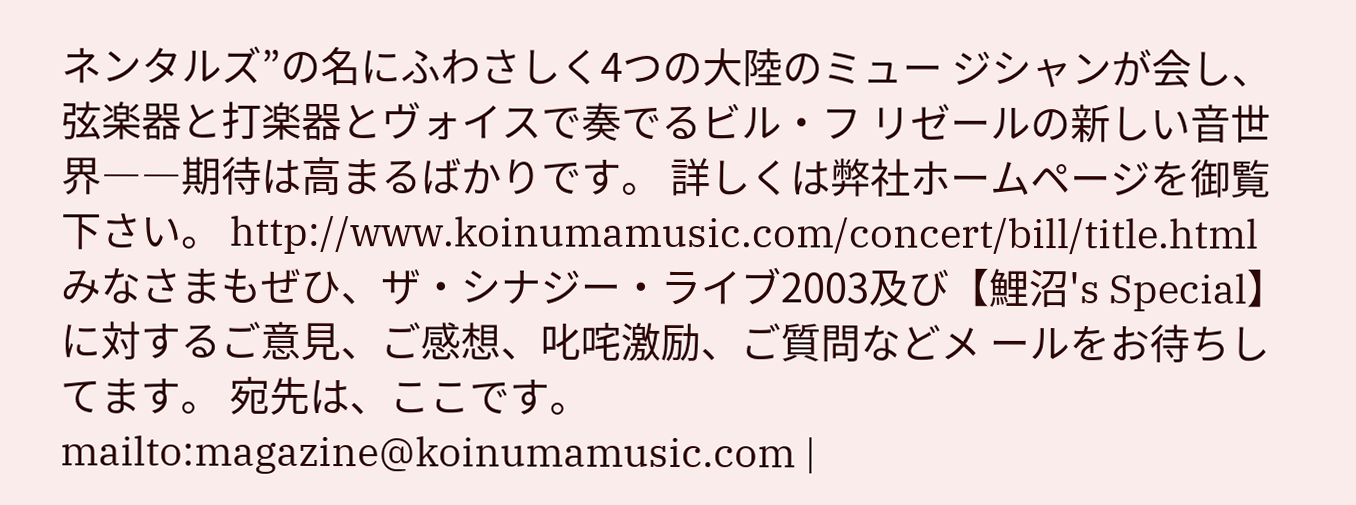ネンタルズ”の名にふわさしく4つの大陸のミュー ジシャンが会し、弦楽器と打楽器とヴォイスで奏でるビル・フ リゼールの新しい音世界――期待は高まるばかりです。 詳しくは弊社ホームページを御覧下さい。 http://www.koinumamusic.com/concert/bill/title.html みなさまもぜひ、ザ・シナジー・ライブ2003及び【鯉沼's Special】に対するご意見、ご感想、叱咤激励、ご質問などメ ールをお待ちしてます。 宛先は、ここです。 mailto:magazine@koinumamusic.com |